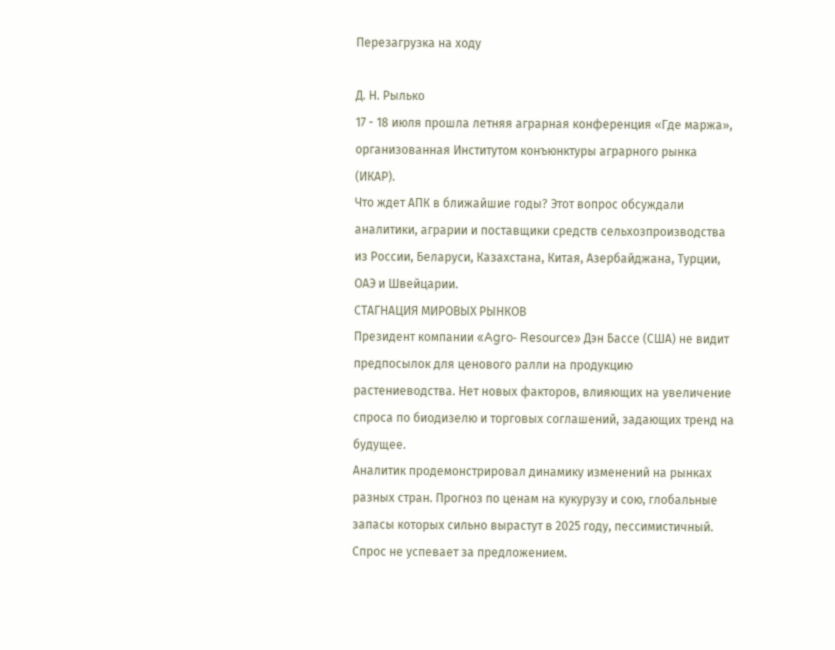Перезагрузка на ходу

Д. Н. Рылько
17 - 18 июля прошла летняя аграрная конференция «Где маржа», организованная Институтом конъюнктуры аграрного рынка (ИКАР).
Что ждет АПК в ближайшие годы? Этот вопрос обсуждали аналитики, аграрии и поставщики средств сельхозпроизводства из России, Беларуси, Казахстана, Китая, Азербайджана, Турции, ОАЭ и Швейцарии.
СТАГНАЦИЯ МИРОВЫХ РЫНКОВ
Президент компании «Agro‑ Resource» Дэн Бассе (США) не видит предпосылок для ценового ралли на продукцию растениеводства. Нет новых факторов, влияющих на увеличение спроса по биодизелю и торговых соглашений, задающих тренд на будущее.
Аналитик продемонстрировал динамику изменений на рынках разных стран. Прогноз по ценам на кукурузу и сою, глобальные запасы которых сильно вырастут в 2025 году, пессимистичный. Спрос не успевает за предложением.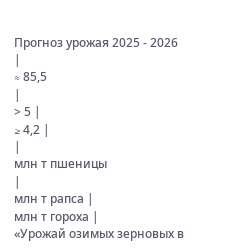Прогноз урожая 2025 - 2026
|
≈ 85,5
|
> 5 |
≥ 4,2 |
|
млн т пшеницы
|
млн т рапса |
млн т гороха |
«Урожай озимых зерновых в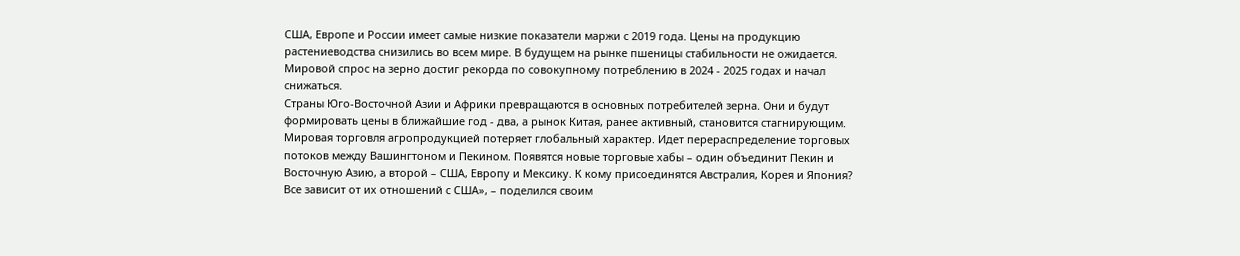США, Европе и России имеет самые низкие показатели маржи с 2019 года. Цены на продукцию растениеводства снизились во всем мире. В будущем на рынке пшеницы стабильности не ожидается. Мировой спрос на зерно достиг рекорда по совокупному потреблению в 2024 - 2025 годах и начал снижаться.
Страны Юго-Восточной Азии и Африки превращаются в основных потребителей зерна. Они и будут формировать цены в ближайшие год - два, а рынок Китая, ранее активный, становится стагнирующим.
Мировая торговля агропродукцией потеряет глобальный характер. Идет перераспределение торговых потоков между Вашингтоном и Пекином. Появятся новые торговые хабы – один объединит Пекин и Восточную Азию, а второй – США, Европу и Мексику. К кому присоединятся Австралия, Корея и Япония? Все зависит от их отношений с США», – поделился своим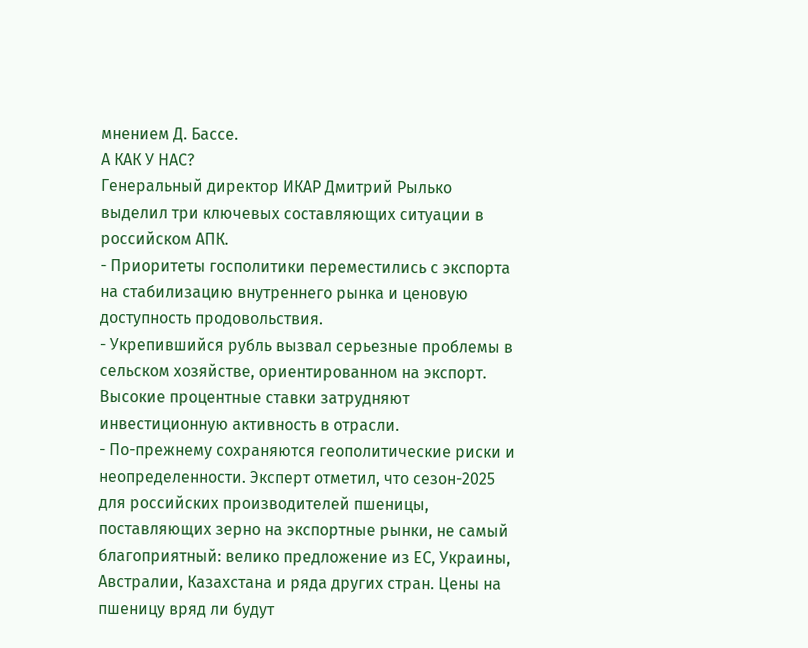мнением Д. Бассе.
А КАК У НАС?
Генеральный директор ИКАР Дмитрий Рылько выделил три ключевых составляющих ситуации в российском АПК.
- Приоритеты госполитики переместились с экспорта на стабилизацию внутреннего рынка и ценовую доступность продовольствия.
- Укрепившийся рубль вызвал серьезные проблемы в сельском хозяйстве, ориентированном на экспорт. Высокие процентные ставки затрудняют инвестиционную активность в отрасли.
- По-прежнему сохраняются геополитические риски и неопределенности. Эксперт отметил, что сезон-2025 для российских производителей пшеницы, поставляющих зерно на экспортные рынки, не самый благоприятный: велико предложение из ЕС, Украины, Австралии, Казахстана и ряда других стран. Цены на пшеницу вряд ли будут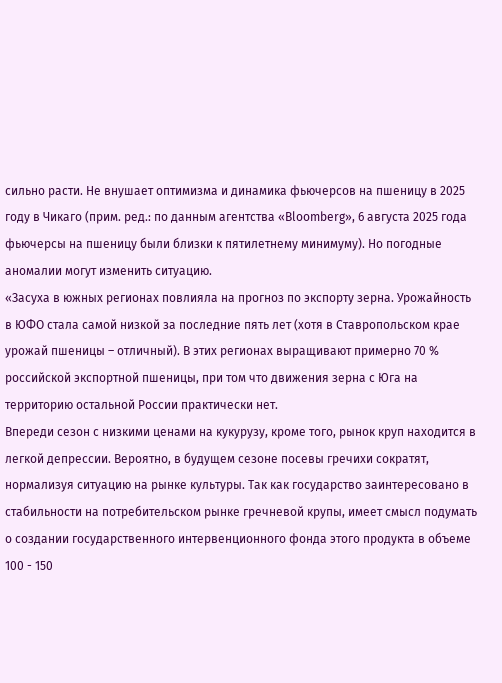сильно расти. Не внушает оптимизма и динамика фьючерсов на пшеницу в 2025 году в Чикаго (прим. ред.: по данным агентства «Bloomberg», 6 августа 2025 года фьючерсы на пшеницу были близки к пятилетнему минимуму). Но погодные аномалии могут изменить ситуацию.
«Засуха в южных регионах повлияла на прогноз по экспорту зерна. Урожайность в ЮФО стала самой низкой за последние пять лет (хотя в Ставропольском крае урожай пшеницы – отличный). В этих регионах выращивают примерно 70 % российской экспортной пшеницы, при том что движения зерна с Юга на территорию остальной России практически нет.
Впереди сезон с низкими ценами на кукурузу, кроме того, рынок круп находится в легкой депрессии. Вероятно, в будущем сезоне посевы гречихи сократят, нормализуя ситуацию на рынке культуры. Так как государство заинтересовано в стабильности на потребительском рынке гречневой крупы, имеет смысл подумать о создании государственного интервенционного фонда этого продукта в объеме 100 - 150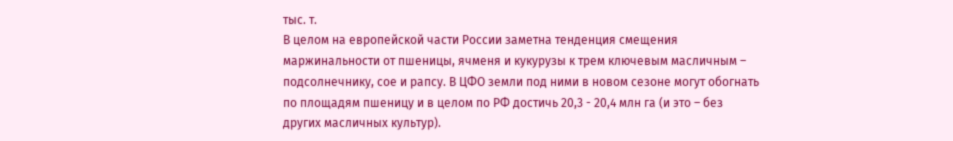тыс. т.
В целом на европейской части России заметна тенденция смещения маржинальности от пшеницы, ячменя и кукурузы к трем ключевым масличным – подсолнечнику, сое и рапсу. В ЦФО земли под ними в новом сезоне могут обогнать по площадям пшеницу и в целом по РФ достичь 20,3 - 20,4 млн га (и это – без других масличных культур).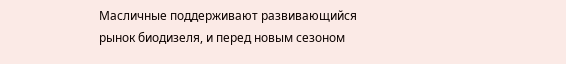Масличные поддерживают развивающийся рынок биодизеля, и перед новым сезоном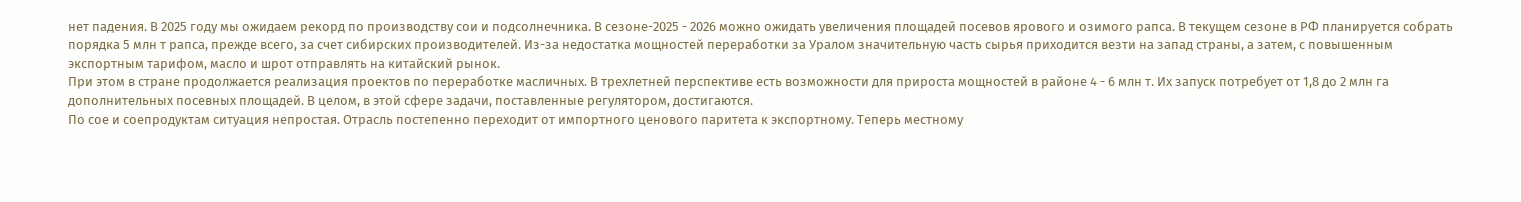нет падения. В 2025 году мы ожидаем рекорд по производству сои и подсолнечника. В сезоне-2025 - 2026 можно ожидать увеличения площадей посевов ярового и озимого рапса. В текущем сезоне в РФ планируется собрать порядка 5 млн т рапса, прежде всего, за счет сибирских производителей. Из-за недостатка мощностей переработки за Уралом значительную часть сырья приходится везти на запад страны, а затем, с повышенным экспортным тарифом, масло и шрот отправлять на китайский рынок.
При этом в стране продолжается реализация проектов по переработке масличных. В трехлетней перспективе есть возможности для прироста мощностей в районе 4 - 6 млн т. Их запуск потребует от 1,8 до 2 млн га дополнительных посевных площадей. В целом, в этой сфере задачи, поставленные регулятором, достигаются.
По сое и соепродуктам ситуация непростая. Отрасль постепенно переходит от импортного ценового паритета к экспортному. Теперь местному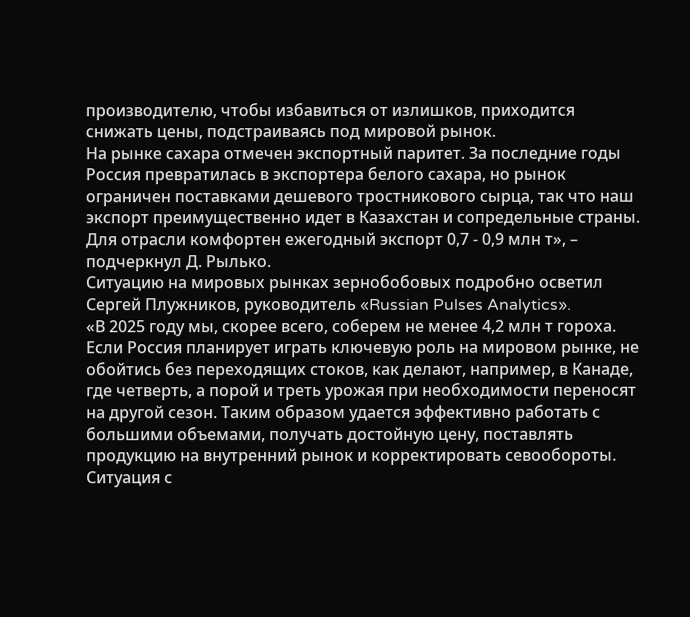производителю, чтобы избавиться от излишков, приходится снижать цены, подстраиваясь под мировой рынок.
На рынке сахара отмечен экспортный паритет. За последние годы Россия превратилась в экспортера белого сахара, но рынок ограничен поставками дешевого тростникового сырца, так что наш экспорт преимущественно идет в Казахстан и сопредельные страны. Для отрасли комфортен ежегодный экспорт 0,7 - 0,9 млн т», – подчеркнул Д. Рылько.
Ситуацию на мировых рынках зернобобовых подробно осветил Сергей Плужников, руководитель «Russian Pulses Analytics».
«В 2025 году мы, скорее всего, соберем не менее 4,2 млн т гороха. Если Россия планирует играть ключевую роль на мировом рынке, не обойтись без переходящих стоков, как делают, например, в Канаде, где четверть, а порой и треть урожая при необходимости переносят на другой сезон. Таким образом удается эффективно работать с большими объемами, получать достойную цену, поставлять продукцию на внутренний рынок и корректировать севообороты.
Ситуация с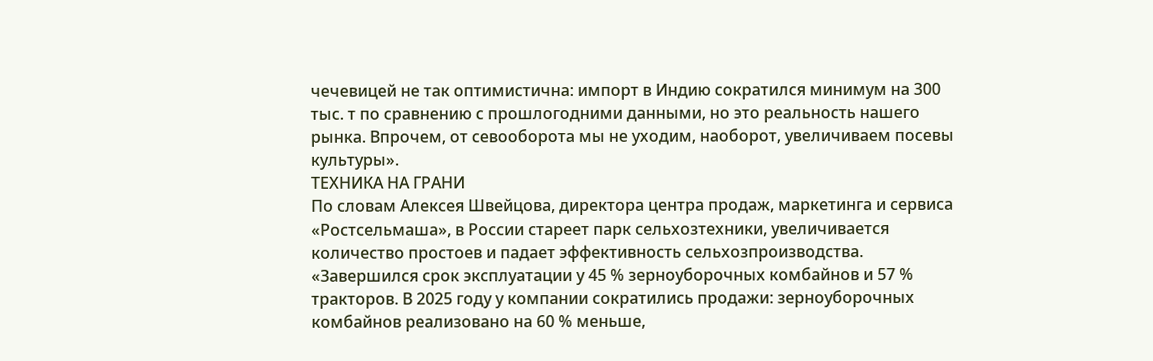чечевицей не так оптимистична: импорт в Индию сократился минимум на 300 тыс. т по сравнению с прошлогодними данными, но это реальность нашего рынка. Впрочем, от севооборота мы не уходим, наоборот, увеличиваем посевы культуры».
ТЕХНИКА НА ГРАНИ
По словам Алексея Швейцова, директора центра продаж, маркетинга и сервиса «Ростсельмаша», в России стареет парк сельхозтехники, увеличивается количество простоев и падает эффективность сельхозпроизводства. «Завершился срок эксплуатации у 45 % зерноуборочных комбайнов и 57 % тракторов. В 2025 году у компании сократились продажи: зерноуборочных комбайнов реализовано на 60 % меньше,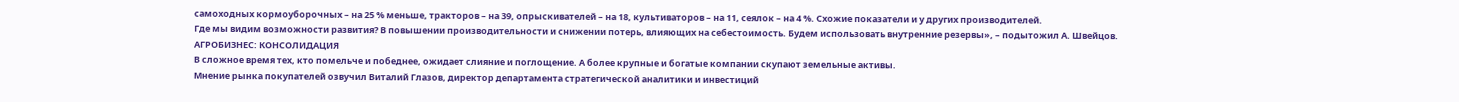самоходных кормоуборочных – на 25 % меньше, тракторов – на 39, опрыскивателей – на 18, культиваторов – на 11, сеялок – на 4 %. Схожие показатели и у других производителей.
Где мы видим возможности развития? В повышении производительности и снижении потерь, влияющих на себестоимость. Будем использовать внутренние резервы», – подытожил А. Швейцов.
АГРОБИЗНЕС: КОНСОЛИДАЦИЯ
В сложное время тех, кто помельче и победнее, ожидает слияние и поглощение. А более крупные и богатые компании скупают земельные активы.
Мнение рынка покупателей озвучил Виталий Глазов, директор департамента стратегической аналитики и инвестиций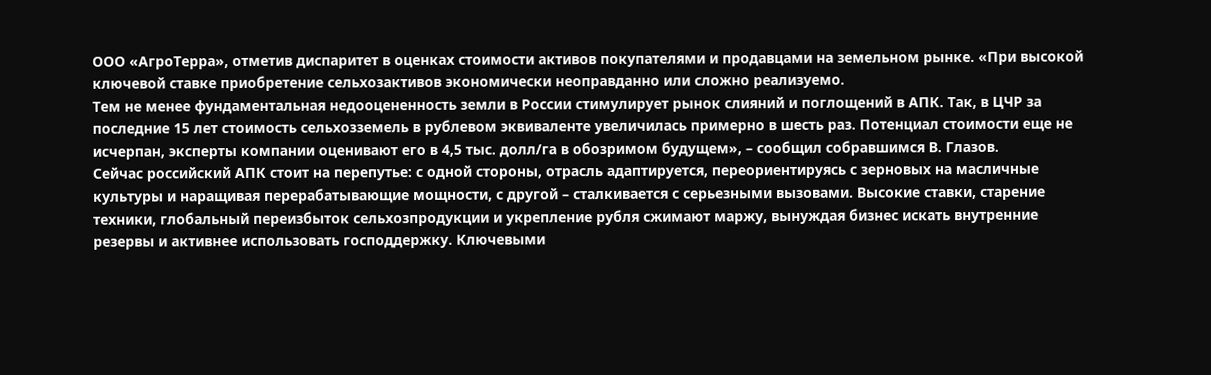ООО «АгроТерра», отметив диспаритет в оценках стоимости активов покупателями и продавцами на земельном рынке. «При высокой ключевой ставке приобретение сельхозактивов экономически неоправданно или сложно реализуемо.
Тем не менее фундаментальная недооцененность земли в России стимулирует рынок слияний и поглощений в АПК. Так, в ЦЧР за последние 15 лет стоимость сельхозземель в рублевом эквиваленте увеличилась примерно в шесть раз. Потенциал стоимости еще не исчерпан, эксперты компании оценивают его в 4,5 тыс. долл/га в обозримом будущем», – сообщил собравшимся В. Глазов.
Сейчас российский АПК стоит на перепутье: с одной стороны, отрасль адаптируется, переориентируясь с зерновых на масличные культуры и наращивая перерабатывающие мощности, с другой – сталкивается с серьезными вызовами. Высокие ставки, старение техники, глобальный переизбыток сельхозпродукции и укрепление рубля сжимают маржу, вынуждая бизнес искать внутренние резервы и активнее использовать господдержку. Ключевыми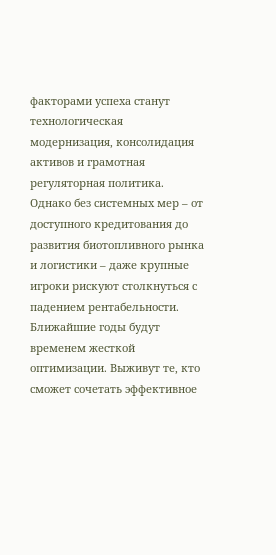факторами успеха станут технологическая модернизация, консолидация активов и грамотная регуляторная политика.
Однако без системных мер – от доступного кредитования до развития биотопливного рынка и логистики – даже крупные игроки рискуют столкнуться с падением рентабельности. Ближайшие годы будут временем жесткой оптимизации. Выживут те, кто сможет сочетать эффективное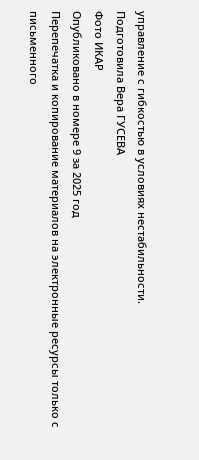управление с гибкостью в условиях нестабильности.
Подготовила Вера ГУСЕВА
Фото ИКАР
Опубликовано в номере 9 за 2025 год
Перепечатка и копирование материалов на электронные ресурсы только с письменного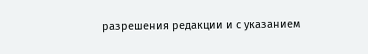разрешения редакции и с указанием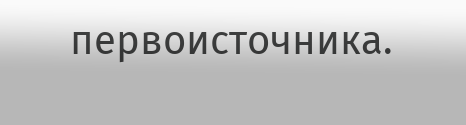первоисточника.